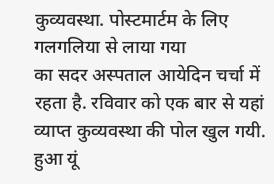कुव्यवस्था. पोस्टमार्टम के लिए गलगलिया से लाया गया
का सदर अस्पताल आयेदिन चर्चा में रहता है. रविवार को एक बार से यहां व्याप्त कुव्यवस्था की पोल खुल गयी. हुआ यूं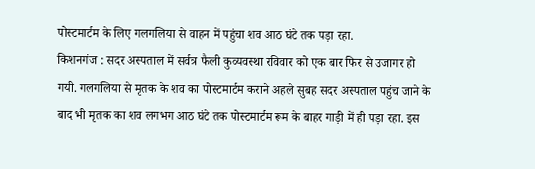पोस्टमार्टम के लिए गलगलिया से वाहन में पहुंचा शव आठ घंटे तक पड़ा रहा.
किशनगंज : सदर अस्पताल में सर्वत्र फैली कुव्यवस्था रविवार को एक बार फिर से उजागर हो गयी. गलगलिया से मृतक के शव का पोस्टमार्टम कराने अहले सुबह सदर अस्पताल पहुंच जाने के बाद भी मृतक का शव लगभग आठ घंटे तक पोस्टमार्टम रूम के बाहर गाड़ी में ही पड़ा रहा. इस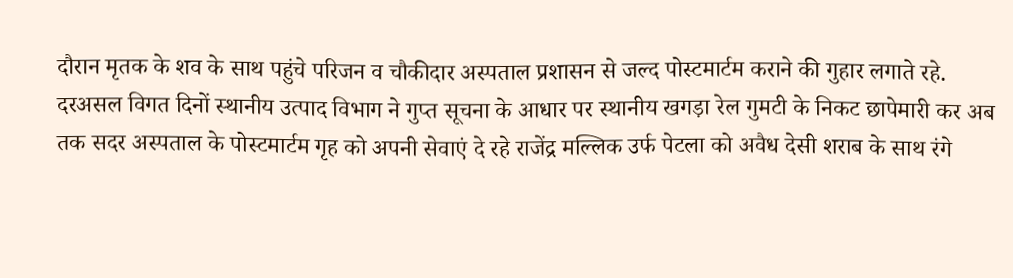दौरान मृतक के शव के साथ पहुंचे परिजन व चौकीदार अस्पताल प्रशासन से जल्द पोस्टमार्टम कराने की गुहार लगाते रहे.
दरअसल विगत दिनों स्थानीय उत्पाद विभाग ने गुप्त सूचना के आधार पर स्थानीय खगड़ा रेल गुमटी के निकट छापेमारी कर अब तक सदर अस्पताल के पोस्टमार्टम गृह को अपनी सेवाएं दे रहे राजेंद्र मल्लिक उर्फ पेटला को अवैध देसी शराब के साथ रंगे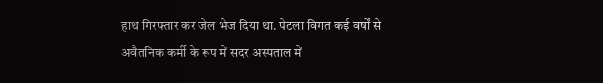हाथ गिरफ्तार कर जेल भेज दिया था. पेटला विगत कई वर्षों से अवैतनिक कर्मी के रूप में सदर अस्पताल में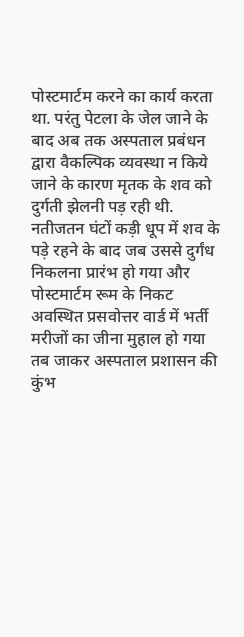पोस्टमार्टम करने का कार्य करता था. परंतु पेटला के जेल जाने के बाद अब तक अस्पताल प्रबंधन द्वारा वैकल्पिक व्यवस्था न किये जाने के कारण मृतक के शव को दुर्गती झेलनी पड़ रही थी.
नतीजतन घंटों कड़ी धूप में शव के पड़े रहने के बाद जब उससे दुर्गंध निकलना प्रारंभ हो गया और पोस्टमार्टम रूम के निकट अवस्थित प्रसवोत्तर वार्ड में भर्ती मरीजों का जीना मुहाल हो गया तब जाकर अस्पताल प्रशासन की कुंभ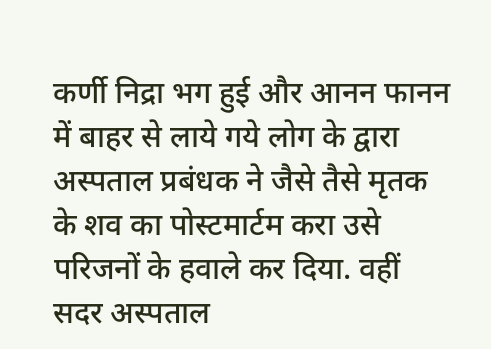कर्णी निद्रा भग हुई और आनन फानन में बाहर से लाये गये लोग के द्वारा अस्पताल प्रबंधक ने जैसे तैसे मृतक के शव का पोस्टमार्टम करा उसे परिजनों के हवाले कर दिया. वहीं सदर अस्पताल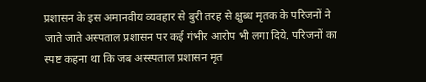प्रशासन के इस अमानवीय व्यवहार से बुरी तरह से क्षुब्ध मृतक के परिजनों ने जाते जाते अस्पताल प्रशासन पर कई गंभीर आरोप भी लगा दिये. परिजनों का स्पष्ट कहना था कि जब अस्स्पताल प्रशासन मृत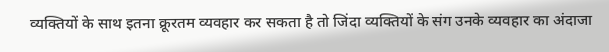व्यक्तियों के साथ इतना क्रूरतम व्यवहार कर सकता है तो जिंदा व्यक्तियों के संग उनके व्यवहार का अंदाजा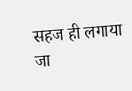सहज ही लगाया जा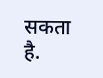सकता है.